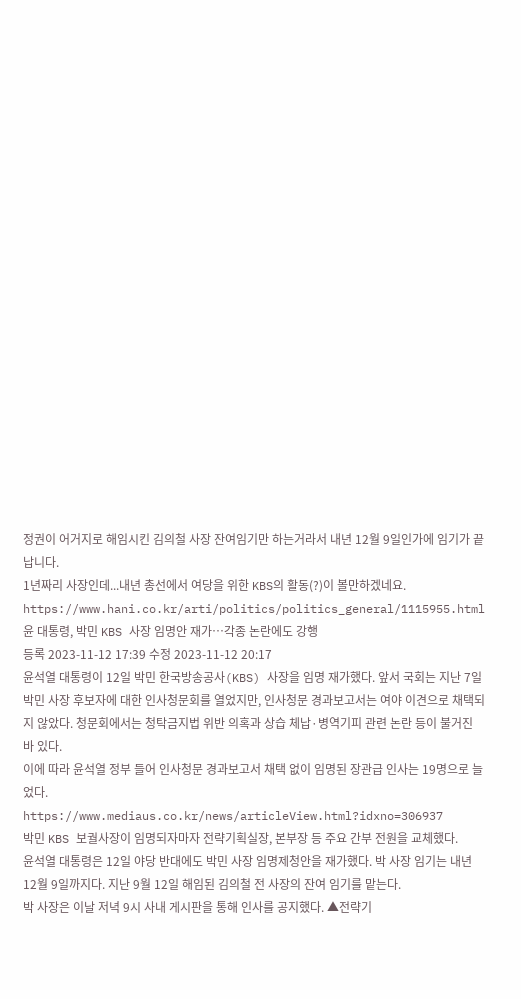정권이 어거지로 해임시킨 김의철 사장 잔여임기만 하는거라서 내년 12월 9일인가에 임기가 끝납니다.
1년짜리 사장인데...내년 총선에서 여당을 위한 KBS의 활동(?)이 볼만하겠네요.
https://www.hani.co.kr/arti/politics/politics_general/1115955.html
윤 대통령, 박민 KBS 사장 임명안 재가…각종 논란에도 강행
등록 2023-11-12 17:39 수정 2023-11-12 20:17
윤석열 대통령이 12일 박민 한국방송공사(KBS) 사장을 임명 재가했다. 앞서 국회는 지난 7일 박민 사장 후보자에 대한 인사청문회를 열었지만, 인사청문 경과보고서는 여야 이견으로 채택되지 않았다. 청문회에서는 청탁금지법 위반 의혹과 상습 체납·병역기피 관련 논란 등이 불거진 바 있다.
이에 따라 윤석열 정부 들어 인사청문 경과보고서 채택 없이 임명된 장관급 인사는 19명으로 늘었다.
https://www.mediaus.co.kr/news/articleView.html?idxno=306937
박민 KBS 보궐사장이 임명되자마자 전략기획실장, 본부장 등 주요 간부 전원을 교체했다.
윤석열 대통령은 12일 야당 반대에도 박민 사장 임명제청안을 재가했다. 박 사장 임기는 내년 12월 9일까지다. 지난 9월 12일 해임된 김의철 전 사장의 잔여 임기를 맡는다.
박 사장은 이날 저녁 9시 사내 게시판을 통해 인사를 공지했다. ▲전략기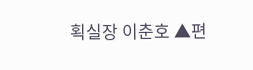획실장 이춘호 ▲편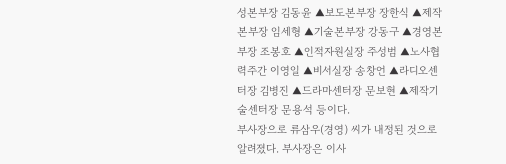성본부장 김동윤 ▲보도본부장 장한식 ▲제작본부장 임세형 ▲기술본부장 강동구 ▲경영본부장 조봉호 ▲인적자원실장 주성범 ▲노사협력주간 이영일 ▲비서실장 송창언 ▲라디오센터장 김병진 ▲드라마센터장 문보현 ▲제작기술센터장 문용석 등이다.
부사장으로 류삼우(경영) 씨가 내정된 것으로 알려졌다. 부사장은 이사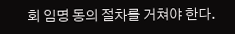회 임명 동의 절차를 거쳐야 한다.